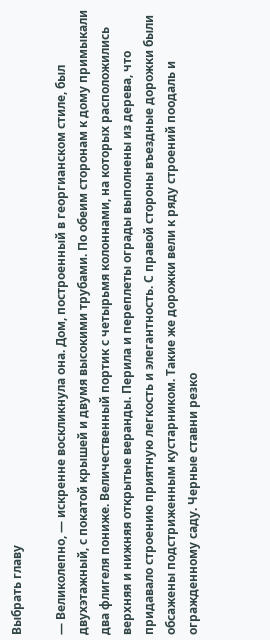Выбрать главу

— Великолепно, — искренне воскликнула она. Дом, построенный в георгианском стиле, был двухэтажный, с покатой крышей и двумя высокими трубами. По обеим сторонам к дому примыкали два флигеля пониже. Величественный портик с четырьмя колоннами, на которых расположились верхняя и нижняя открытые веранды. Перила и переплеты ограды выполнены из дерева, что придавало строению приятную легкость и элегантность. С правой стороны въездные дорожки были обсажены подстриженным кустарником. Такие же дорожки вели к ряду строений поодаль и огражденному саду. Черные ставни резко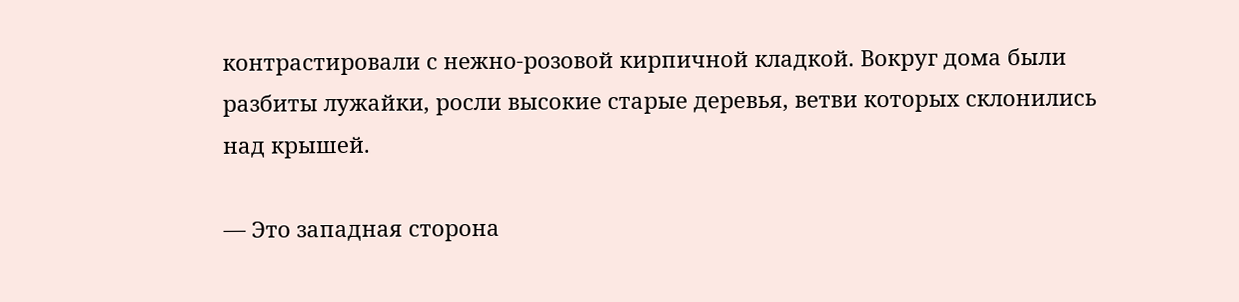контрастировали с нежно-розовой кирпичной кладкой. Вокруг дома были разбиты лужайки, росли высокие старые деревья, ветви которых склонились над крышей.

— Это западная сторона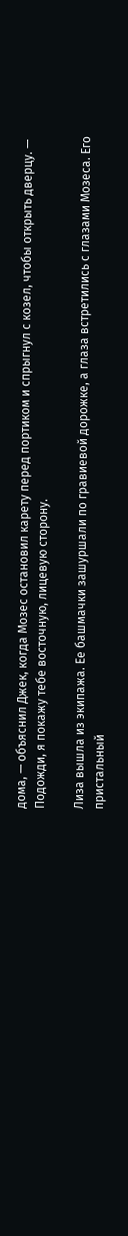дома, — объяснил Джек, когда Мозес остановил карету перед портиком и спрыгнул с козел, чтобы открыть дверцу. — Подожди, я покажу тебе восточную, лицевую сторону.

Лиза вышла из экипажа. Ее башмачки зашуршали по гравиевой дорожке, а глаза встретились с глазами Мозеса. Его пристальный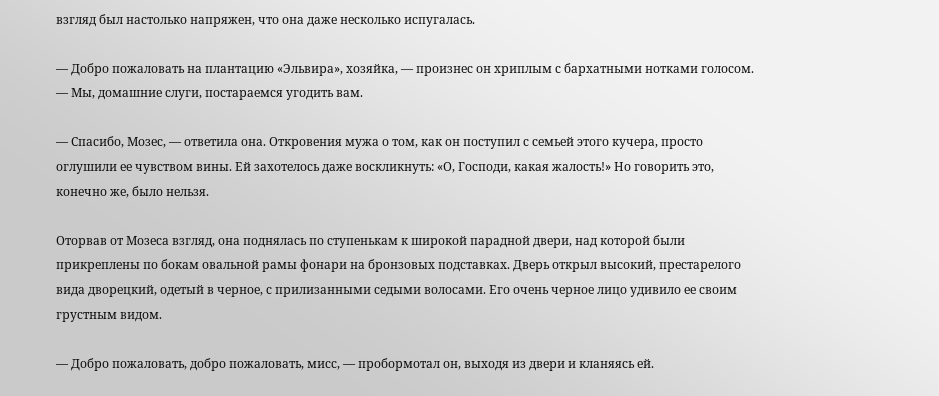взгляд был настолько напряжен, что она даже несколько испугалась.

— Добро пожаловать на плантацию «Эльвира», хозяйка, — произнес он хриплым с бархатными нотками голосом. — Мы, домашние слуги, постараемся угодить вам.

— Спасибо, Мозес, — ответила она. Откровения мужа о том, как он поступил с семьей этого кучера, просто оглушили ее чувством вины. Ей захотелось даже воскликнуть: «О, Господи, какая жалость!» Но говорить это, конечно же, было нельзя.

Оторвав от Мозеса взгляд, она поднялась по ступенькам к широкой парадной двери, над которой были прикреплены по бокам овальной рамы фонари на бронзовых подставках. Дверь открыл высокий, престарелого вида дворецкий, одетый в черное, с прилизанными седыми волосами. Его очень черное лицо удивило ее своим грустным видом.

— Добро пожаловать, добро пожаловать, мисс, — пробормотал он, выходя из двери и кланяясь ей.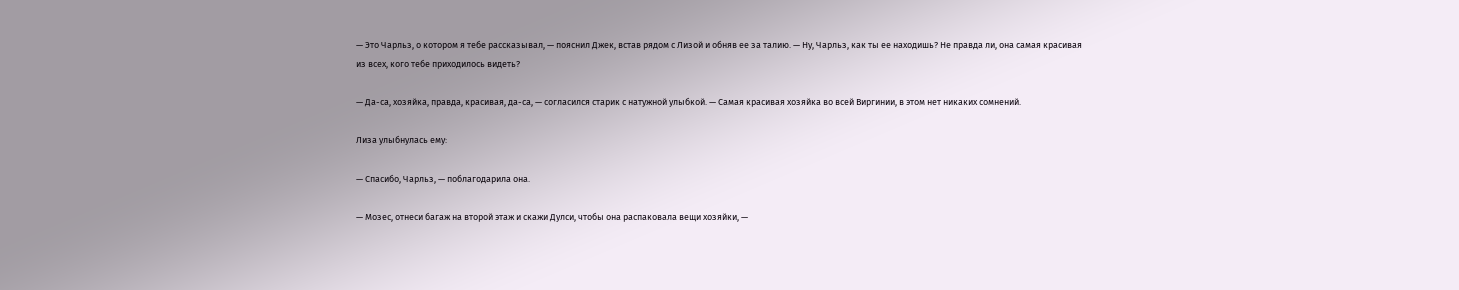— Это Чарльз, о котором я тебе рассказывал, — пояснил Джек, встав рядом с Лизой и обняв ее за талию. — Ну, Чарльз, как ты ее находишь? Не правда ли, она самая красивая из всех, кого тебе приходилось видеть?

— Да-са, хозяйка, правда, красивая, да-са, — согласился старик с натужной улыбкой. — Самая красивая хозяйка во всей Виргинии, в этом нет никаких сомнений.

Лиза улыбнулась ему:

— Спасибо, Чарльз, — поблагодарила она.

— Мозес, отнеси багаж на второй этаж и скажи Дулси, чтобы она распаковала вещи хозяйки, —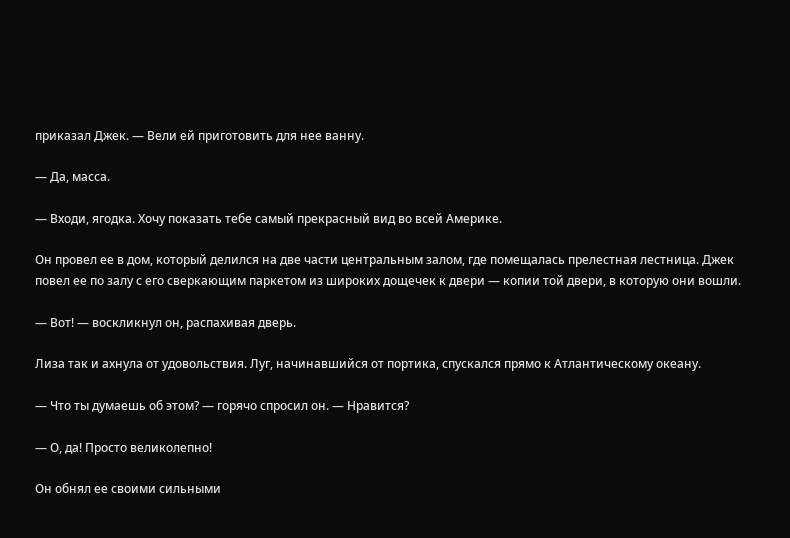приказал Джек. — Вели ей приготовить для нее ванну.

— Да, масса.

— Входи, ягодка. Хочу показать тебе самый прекрасный вид во всей Америке.

Он провел ее в дом, который делился на две части центральным залом, где помещалась прелестная лестница. Джек повел ее по залу с его сверкающим паркетом из широких дощечек к двери — копии той двери, в которую они вошли.

— Вот! — воскликнул он, распахивая дверь.

Лиза так и ахнула от удовольствия. Луг, начинавшийся от портика, спускался прямо к Атлантическому океану.

— Что ты думаешь об этом? — горячо спросил он. — Нравится?

— О, да! Просто великолепно!

Он обнял ее своими сильными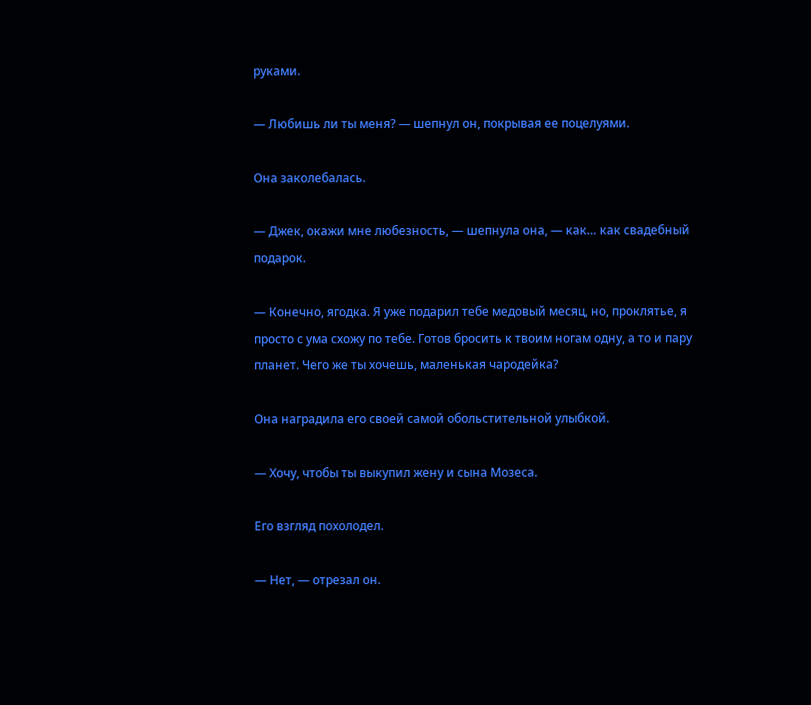руками.

— Любишь ли ты меня? — шепнул он, покрывая ее поцелуями.

Она заколебалась.

— Джек, окажи мне любезность, — шепнула она, — как… как свадебный подарок.

— Конечно, ягодка. Я уже подарил тебе медовый месяц, но, проклятье, я просто с ума схожу по тебе. Готов бросить к твоим ногам одну, а то и пару планет. Чего же ты хочешь, маленькая чародейка?

Она наградила его своей самой обольстительной улыбкой.

— Хочу, чтобы ты выкупил жену и сына Мозеса.

Его взгляд похолодел.

— Нет, — отрезал он.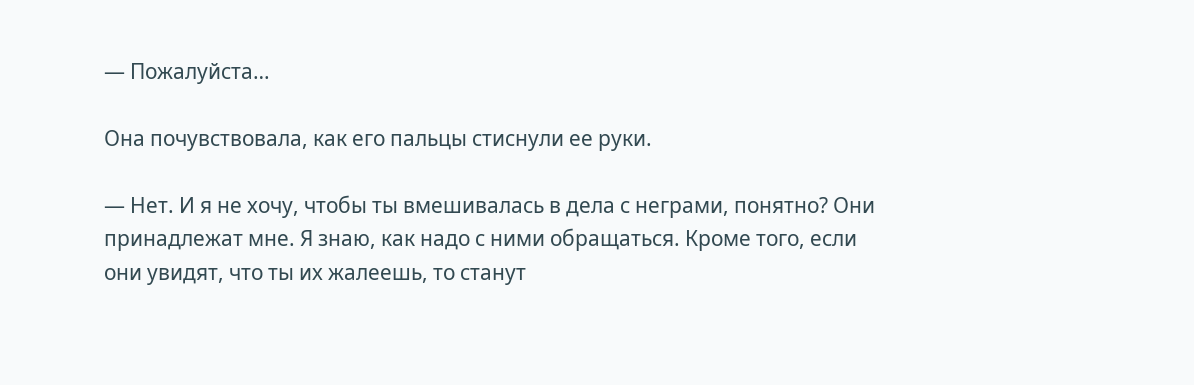— Пожалуйста…

Она почувствовала, как его пальцы стиснули ее руки.

— Нет. И я не хочу, чтобы ты вмешивалась в дела с неграми, понятно? Они принадлежат мне. Я знаю, как надо с ними обращаться. Кроме того, если они увидят, что ты их жалеешь, то станут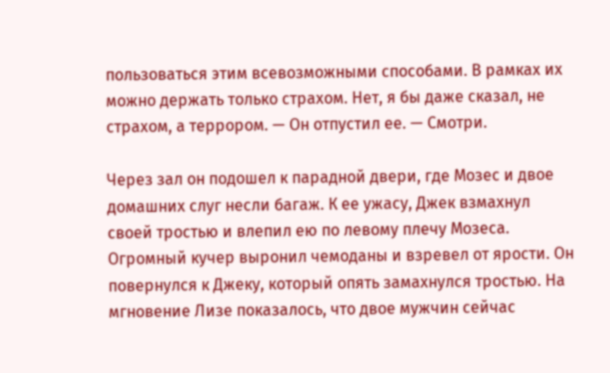пользоваться этим всевозможными способами. В рамках их можно держать только страхом. Нет, я бы даже сказал, не страхом, а террором. — Он отпустил ее. — Смотри.

Через зал он подошел к парадной двери, где Мозес и двое домашних слуг несли багаж. К ее ужасу, Джек взмахнул своей тростью и влепил ею по левому плечу Мозеса. Огромный кучер выронил чемоданы и взревел от ярости. Он повернулся к Джеку, который опять замахнулся тростью. На мгновение Лизе показалось, что двое мужчин сейчас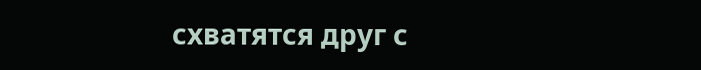схватятся друг с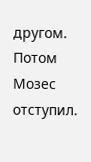другом. Потом Мозес отступил.